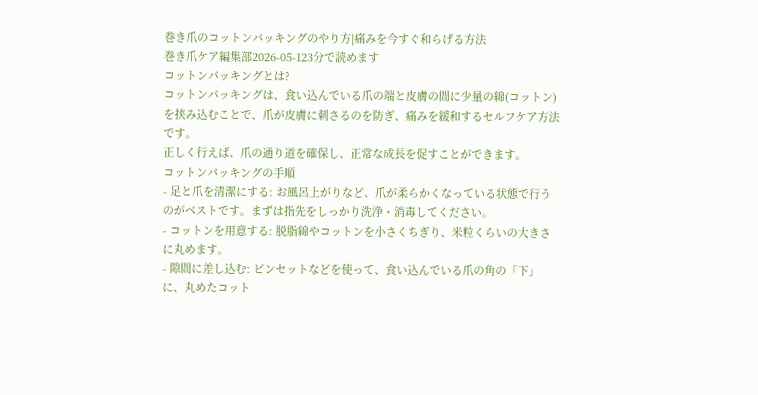巻き爪のコットンパッキングのやり方|痛みを今すぐ和らげる方法
巻き爪ケア編集部2026-05-123分で読めます
コットンパッキングとは?
コットンパッキングは、食い込んでいる爪の端と皮膚の間に少量の綿(コットン)を挟み込むことで、爪が皮膚に刺さるのを防ぎ、痛みを緩和するセルフケア方法です。
正しく行えば、爪の通り道を確保し、正常な成長を促すことができます。
コットンパッキングの手順
- 足と爪を清潔にする: お風呂上がりなど、爪が柔らかくなっている状態で行うのがベストです。まずは指先をしっかり洗浄・消毒してください。
- コットンを用意する: 脱脂綿やコットンを小さくちぎり、米粒くらいの大きさに丸めます。
- 隙間に差し込む: ピンセットなどを使って、食い込んでいる爪の角の「下」に、丸めたコット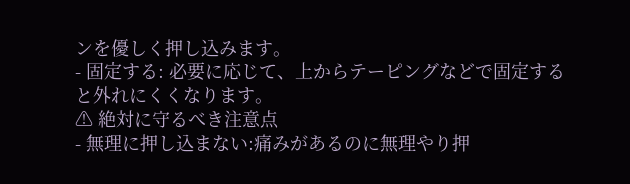ンを優しく押し込みます。
- 固定する: 必要に応じて、上からテーピングなどで固定すると外れにくくなります。
⚠ 絶対に守るべき注意点
- 無理に押し込まない:痛みがあるのに無理やり押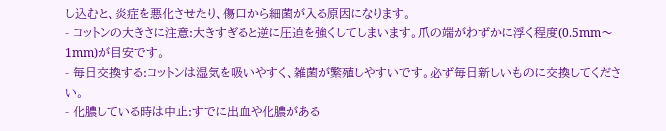し込むと、炎症を悪化させたり、傷口から細菌が入る原因になります。
- コットンの大きさに注意:大きすぎると逆に圧迫を強くしてしまいます。爪の端がわずかに浮く程度(0.5mm〜1mm)が目安です。
- 毎日交換する:コットンは湿気を吸いやすく、雑菌が繁殖しやすいです。必ず毎日新しいものに交換してください。
- 化膿している時は中止:すでに出血や化膿がある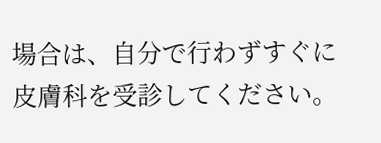場合は、自分で行わずすぐに皮膚科を受診してください。